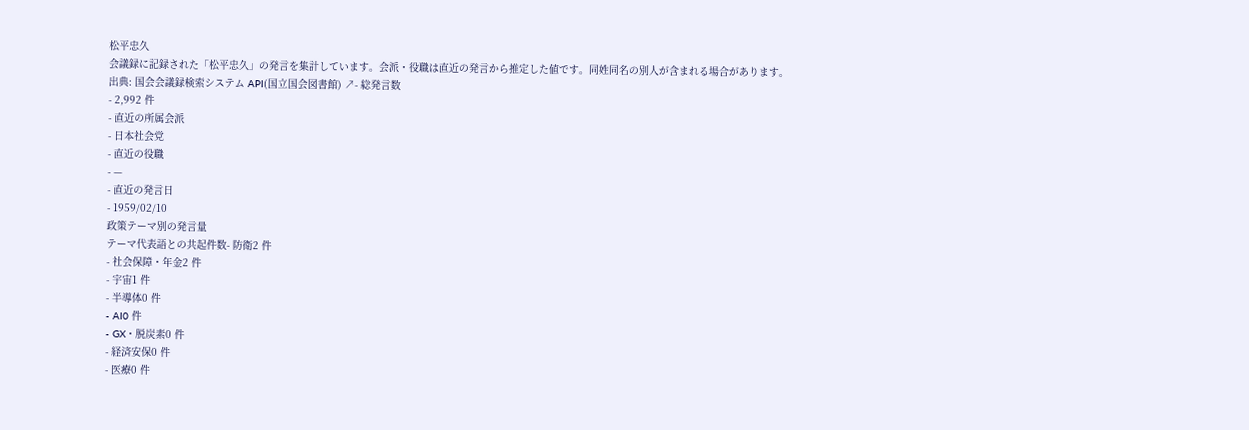松平忠久
会議録に記録された「松平忠久」の発言を集計しています。会派・役職は直近の発言から推定した値です。同姓同名の別人が含まれる場合があります。
出典: 国会会議録検索システム API(国立国会図書館) ↗- 総発言数
- 2,992 件
- 直近の所属会派
- 日本社会党
- 直近の役職
- —
- 直近の発言日
- 1959/02/10
政策テーマ別の発言量
テーマ代表語との共起件数- 防衛2 件
- 社会保障・年金2 件
- 宇宙1 件
- 半導体0 件
- AI0 件
- GX・脱炭素0 件
- 経済安保0 件
- 医療0 件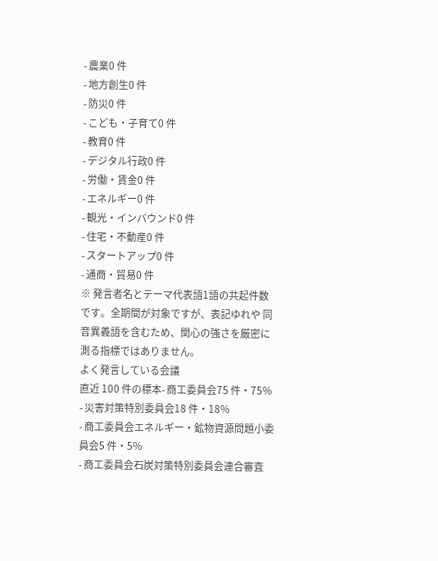- 農業0 件
- 地方創生0 件
- 防災0 件
- こども・子育て0 件
- 教育0 件
- デジタル行政0 件
- 労働・賃金0 件
- エネルギー0 件
- 観光・インバウンド0 件
- 住宅・不動産0 件
- スタートアップ0 件
- 通商・貿易0 件
※ 発言者名とテーマ代表語1語の共起件数です。全期間が対象ですが、表記ゆれや 同音異義語を含むため、関心の強さを厳密に測る指標ではありません。
よく発言している会議
直近 100 件の標本- 商工委員会75 件・75%
- 災害対策特別委員会18 件・18%
- 商工委員会エネルギー・鉱物資源問題小委員会5 件・5%
- 商工委員会石炭対策特別委員会連合審査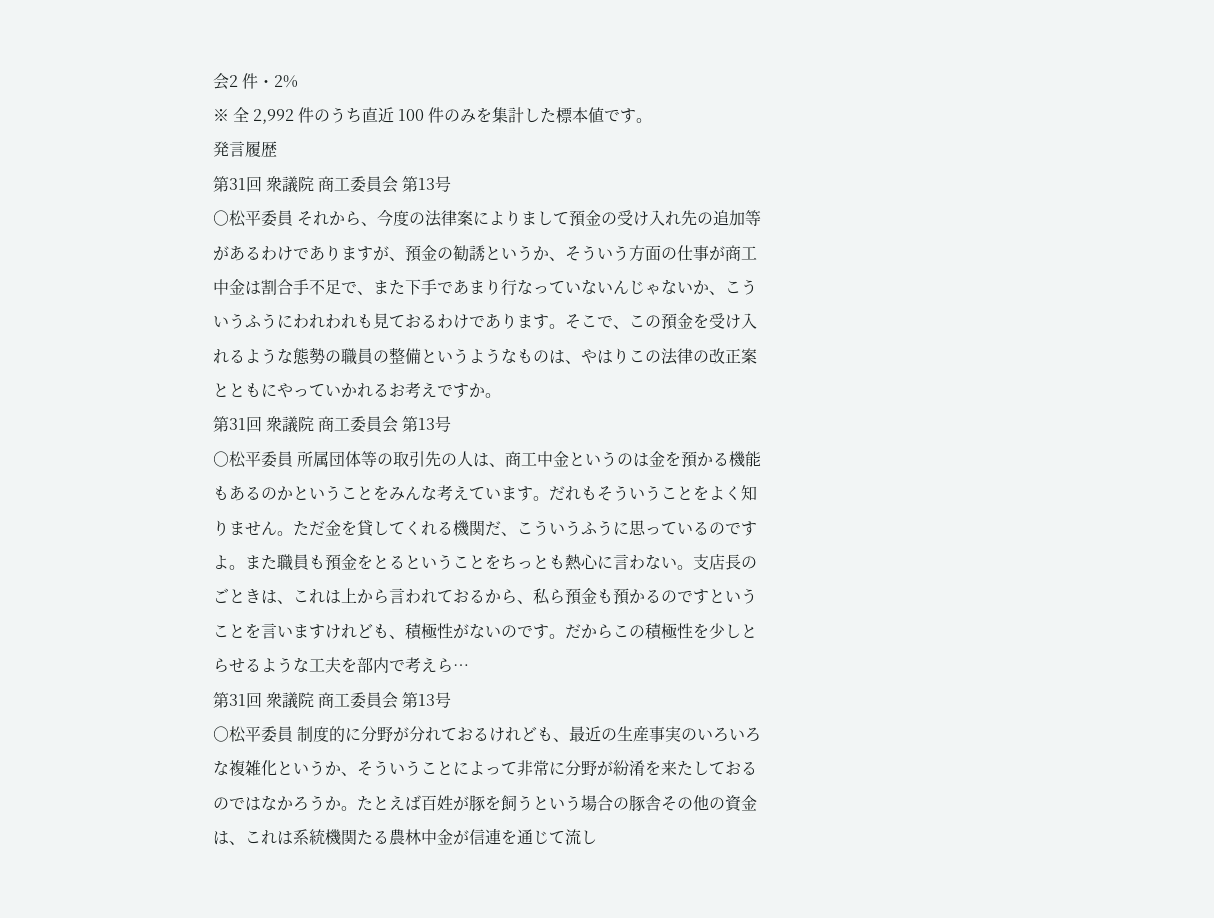会2 件・2%
※ 全 2,992 件のうち直近 100 件のみを集計した標本値です。
発言履歴
第31回 衆議院 商工委員会 第13号
○松平委員 それから、今度の法律案によりまして預金の受け入れ先の追加等があるわけでありますが、預金の勧誘というか、そういう方面の仕事が商工中金は割合手不足で、また下手であまり行なっていないんじゃないか、こういうふうにわれわれも見ておるわけであります。そこで、この預金を受け入れるような態勢の職員の整備というようなものは、やはりこの法律の改正案とともにやっていかれるお考えですか。
第31回 衆議院 商工委員会 第13号
○松平委員 所属団体等の取引先の人は、商工中金というのは金を預かる機能もあるのかということをみんな考えています。だれもそういうことをよく知りません。ただ金を貸してくれる機関だ、こういうふうに思っているのですよ。また職員も預金をとるということをちっとも熱心に言わない。支店長のごときは、これは上から言われておるから、私ら預金も預かるのですということを言いますけれども、積極性がないのです。だからこの積極性を少しとらせるような工夫を部内で考えら…
第31回 衆議院 商工委員会 第13号
○松平委員 制度的に分野が分れておるけれども、最近の生産事実のいろいろな複雑化というか、そういうことによって非常に分野が紛淆を来たしておるのではなかろうか。たとえば百姓が豚を飼うという場合の豚舎その他の資金は、これは系統機関たる農林中金が信連を通じて流し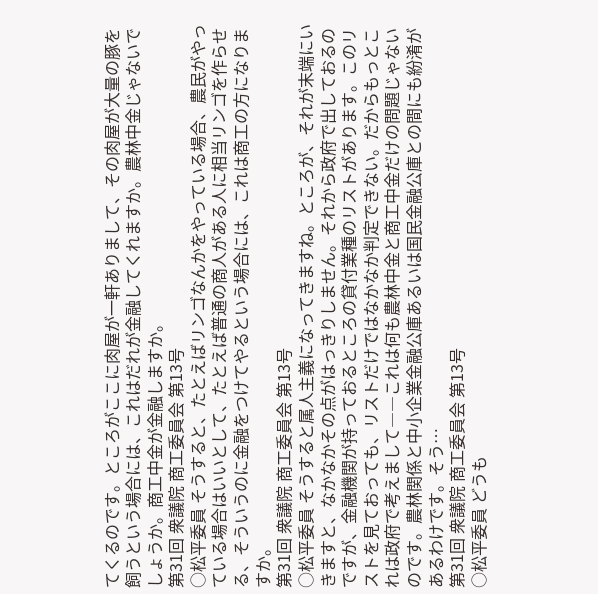てくるのです。ところがここに肉屋が一軒ありまして、その肉屋が大量の豚を飼うという場合には、これはだれが金融してくれますか。農林中金じゃないでしょうか。商工中金が金融しますか。
第31回 衆議院 商工委員会 第13号
○松平委員 そうすると、たとえばリンゴなんかをやっている場合、農民がやっている場合はいいとして、たとえば普通の商人がある人に相当リンゴを作らせる、そういうのに金融をつけてやるという場合には、これは商工の方になりますか。
第31回 衆議院 商工委員会 第13号
○松平委員 そうすると属人主義になってきますね。ところが、それが末端にいきますと、なかなかその点がはっきりしません。それから政府で出しておるのですが、金融機関が持っておるところの貸付業種のリストがあります。このリストを見ておっても、リストだけではなかなか判定できない。だからもっとこれは政府で考えまして――これは何も農林中金と商工中金だけの問題じゃないのです。農林関係と中小企業金融公庫あるいは国民金融公庫との間にも紛淆があるわけです。そう…
第31回 衆議院 商工委員会 第13号
○松平委員 どうも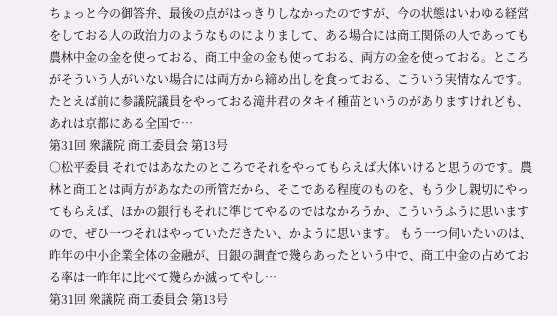ちょっと今の御答弁、最後の点がはっきりしなかったのですが、今の状態はいわゆる経営をしておる人の政治力のようなものによりまして、ある場合には商工関係の人であっても農林中金の金を使っておる、商工中金の金も使っておる、両方の金を使っておる。ところがそういう人がいない場合には両方から締め出しを食っておる、こういう実情なんです。たとえば前に参議院議員をやっておる滝井君のタキイ種苗というのがありますけれども、あれは京都にある全国で…
第31回 衆議院 商工委員会 第13号
○松平委員 それではあなたのところでそれをやってもらえば大体いけると思うのです。農林と商工とは両方があなたの所管だから、そこである程度のものを、もう少し親切にやってもらえば、ほかの銀行もそれに準じてやるのではなかろうか、こういうふうに思いますので、ぜひ一つそれはやっていただきたい、かように思います。 もう一つ伺いたいのは、昨年の中小企業全体の金融が、日銀の調査で幾らあったという中で、商工中金の占めておる率は一昨年に比べて幾らか滅ってやし…
第31回 衆議院 商工委員会 第13号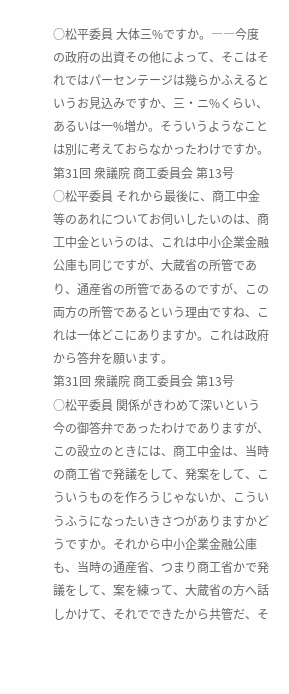○松平委員 大体三%ですか。――今度の政府の出資その他によって、そこはそれではパーセンテージは幾らかふえるというお見込みですか、三・ニ%くらい、あるいは一%増か。そういうようなことは別に考えておらなかったわけですか。
第31回 衆議院 商工委員会 第13号
○松平委員 それから最後に、商工中金等のあれについてお伺いしたいのは、商工中金というのは、これは中小企業金融公庫も同じですが、大蔵省の所管であり、通産省の所管であるのですが、この両方の所管であるという理由ですね、これは一体どこにありますか。これは政府から答弁を願います。
第31回 衆議院 商工委員会 第13号
○松平委員 関係がきわめて深いという今の御答弁であったわけでありますが、この設立のときには、商工中金は、当時の商工省で発議をして、発案をして、こういうものを作ろうじゃないか、こういうふうになったいきさつがありますかどうですか。それから中小企業金融公庫も、当時の通産省、つまり商工省かで発議をして、案を練って、大蔵省の方へ話しかけて、それでできたから共管だ、そ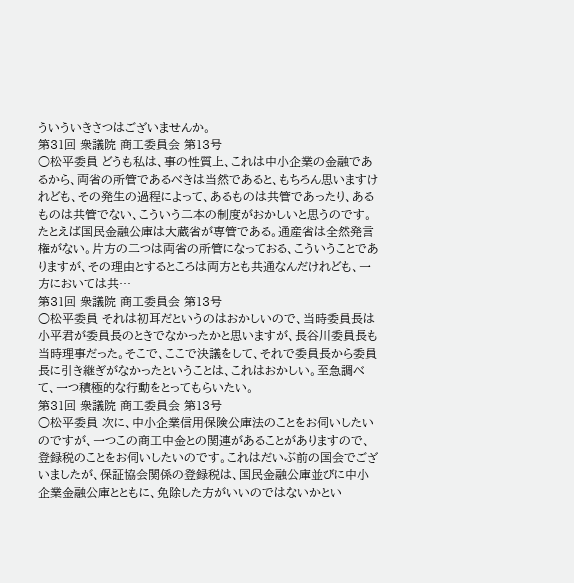ういういきさつはございませんか。
第31回 衆議院 商工委員会 第13号
○松平委員 どうも私は、事の性質上、これは中小企業の金融であるから、両省の所管であるべきは当然であると、もちろん思いますけれども、その発生の過程によって、あるものは共管であったり、あるものは共管でない、こういう二本の制度がおかしいと思うのです。たとえば国民金融公庫は大蔵省が専管である。通産省は全然発言権がない。片方の二つは両省の所管になっておる、こういうことでありますが、その理由とするところは両方とも共通なんだけれども、一方においては共…
第31回 衆議院 商工委員会 第13号
○松平委員 それは初耳だというのはおかしいので、当時委員長は小平君が委員長のときでなかったかと思いますが、長谷川委員長も当時理事だった。そこで、ここで決議をして、それで委員長から委員長に引き継ぎがなかったということは、これはおかしい。至急調べて、一つ積極的な行動をとってもらいたい。
第31回 衆議院 商工委員会 第13号
○松平委員 次に、中小企業信用保険公庫法のことをお伺いしたいのですが、一つこの商工中金との関連があることがありますので、登録税のことをお伺いしたいのです。これはだいぶ前の国会でございましたが、保証協会関係の登録税は、国民金融公庫並びに中小企業金融公庫とともに、免除した方がいいのではないかとい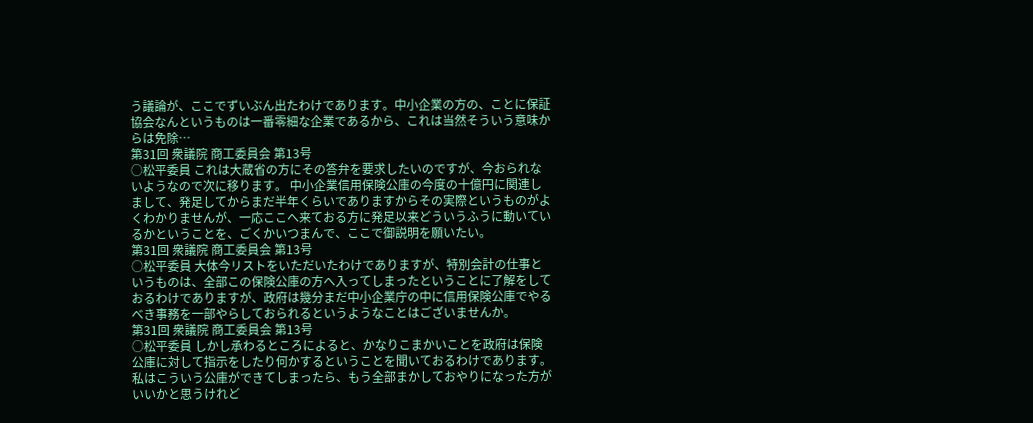う議論が、ここでずいぶん出たわけであります。中小企業の方の、ことに保証協会なんというものは一番零細な企業であるから、これは当然そういう意味からは免除…
第31回 衆議院 商工委員会 第13号
○松平委員 これは大蔵省の方にその答弁を要求したいのですが、今おられないようなので次に移ります。 中小企業信用保険公庫の今度の十億円に関連しまして、発足してからまだ半年くらいでありますからその実際というものがよくわかりませんが、一応ここへ来ておる方に発足以来どういうふうに動いているかということを、ごくかいつまんで、ここで御説明を願いたい。
第31回 衆議院 商工委員会 第13号
○松平委員 大体今リストをいただいたわけでありますが、特別会計の仕事というものは、全部この保険公庫の方へ入ってしまったということに了解をしておるわけでありますが、政府は幾分まだ中小企業庁の中に信用保険公庫でやるべき事務を一部やらしておられるというようなことはございませんか。
第31回 衆議院 商工委員会 第13号
○松平委員 しかし承わるところによると、かなりこまかいことを政府は保険公庫に対して指示をしたり何かするということを聞いておるわけであります。私はこういう公庫ができてしまったら、もう全部まかしておやりになった方がいいかと思うけれど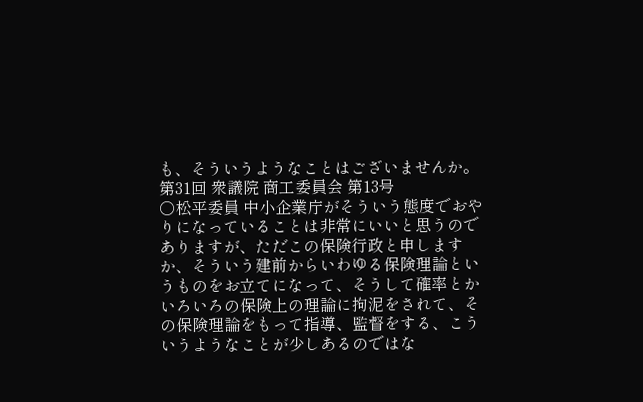も、そういうようなことはございませんか。
第31回 衆議院 商工委員会 第13号
○松平委員 中小企業庁がそういう態度でおやりになっていることは非常にいいと思うのでありますが、ただこの保険行政と申しますか、そういう建前からいわゆる保険理論というものをお立てになって、そうして確率とかいろいろの保険上の理論に拘泥をされて、その保険理論をもって指導、監督をする、こういうようなことが少しあるのではな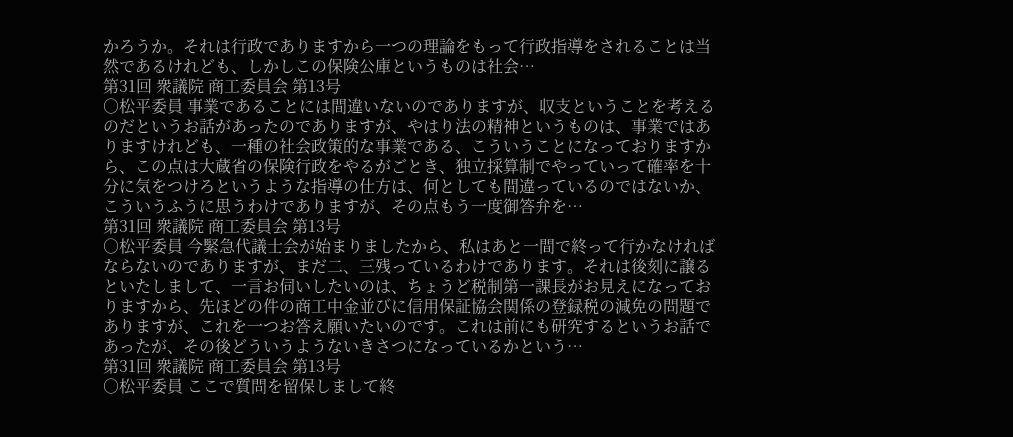かろうか。それは行政でありますから一つの理論をもって行政指導をされることは当然であるけれども、しかしこの保険公庫というものは社会…
第31回 衆議院 商工委員会 第13号
○松平委員 事業であることには間違いないのでありますが、収支ということを考えるのだというお話があったのでありますが、やはり法の精神というものは、事業ではありますけれども、一種の社会政策的な事業である、こういうことになっておりますから、この点は大蔵省の保険行政をやるがごとき、独立採算制でやっていって確率を十分に気をつけろというような指導の仕方は、何としても間違っているのではないか、こういうふうに思うわけでありますが、その点もう一度御答弁を…
第31回 衆議院 商工委員会 第13号
○松平委員 今緊急代議士会が始まりましたから、私はあと一間で終って行かなければならないのでありますが、まだ二、三残っているわけであります。それは後刻に譲るといたしまして、一言お伺いしたいのは、ちょうど税制第一課長がお見えになっておりますから、先ほどの件の商工中金並びに信用保証協会関係の登録税の減免の問題でありますが、これを一つお答え願いたいのです。これは前にも研究するというお話であったが、その後どういうようないきさつになっているかという…
第31回 衆議院 商工委員会 第13号
○松平委員 ここで質問を留保しまして終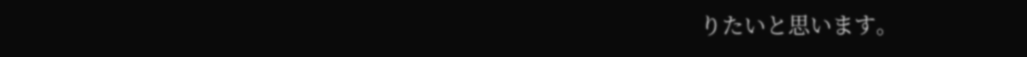りたいと思います。